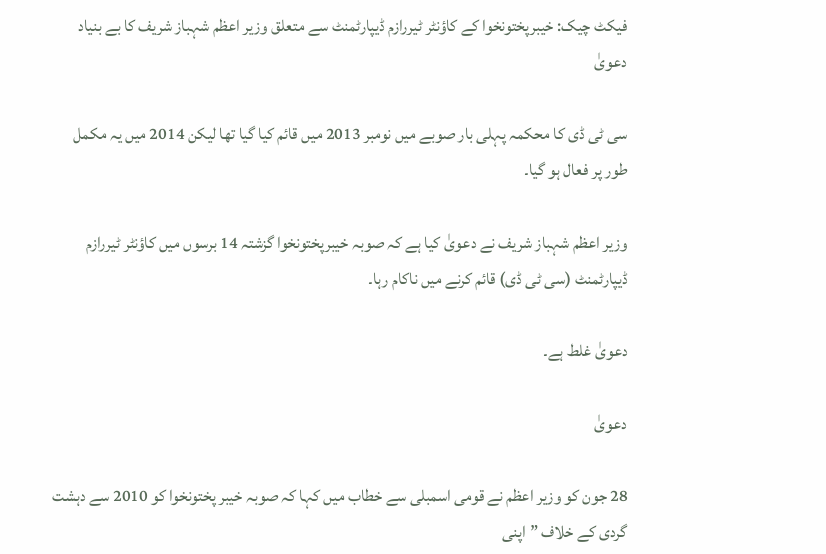فیکٹ چیک: خیبرپختونخوا کے کاؤنٹر ٹیررازم ڈیپارٹمنٹ سے متعلق وزیر اعظم شہباز شریف کا بے بنیاد دعویٰ

سی ٹی ڈی کا محکمہ پہلی بار صوبے میں نومبر 2013 میں قائم کیا گیا تھا لیکن 2014 میں یہ مکمل طور پر فعال ہو گیا۔

وزیر اعظم شہباز شریف نے دعویٰ کیا ہے کہ صوبہ خیبرپختونخوا گزشتہ 14 برسوں میں کاؤنٹر ٹیررازم ڈیپارٹمنٹ (سی ٹی ڈی) قائم کرنے میں ناکام رہا۔

دعویٰ غلط ہے۔

دعویٰ

28 جون کو وزیر اعظم نے قومی اسمبلی سے خطاب میں کہا کہ صوبہ خیبر پختونخوا کو 2010 سے دہشت گردی کے خلاف ”اپنی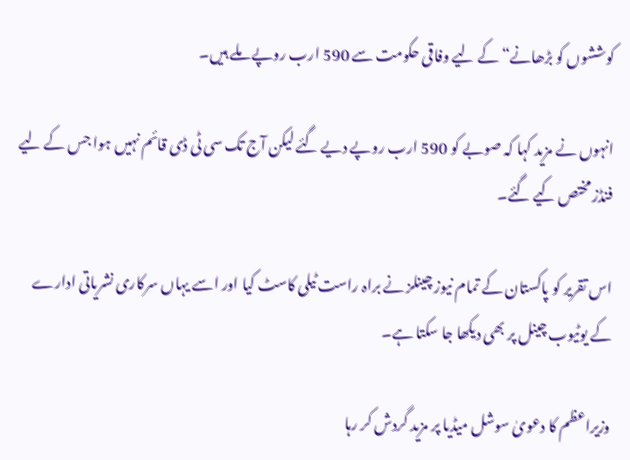کوششوں کو بڑھانے“ کے لیے وفاقی حکومت سے 590 ارب روپے ملے ہیں۔

انہوں نے مزید کہا کہ صوبے کو 590 ارب روپے دیے گئے لیکن آج تک سی ٹی ڈی قائم نہیں ہوا جس کے لیے فنڈز مختص کیے گئے۔

اس تقریر کو پاکستان کے تمام نیوز چینلز نے براہ راست ٹیلی کاسٹ کیا اور اسے یہاں سرکاری نشریاتی ادارے کے یوٹیوب چینل پر بھی دیکھا جا سکتا ہے۔

وزیراعظم کا دعویٰ سوشل میڈیا پر مزید گردش کر رہا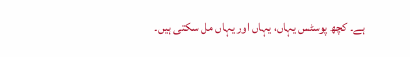ہے۔ کچھ پوسٹس یہاں، یہاں اور یہاں مل سکتی ہیں۔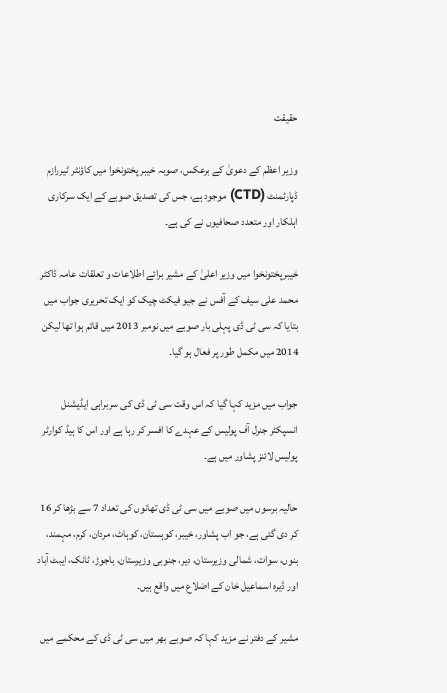حقیقت

وزیر اعظم کے دعویٰ کے برعکس، صوبہ خیبر پختونخوا میں کاؤنٹر ٹیررازم ڈپارٹمنٹ (CTD) موجود ہے، جس کی تصدیق صوبے کے ایک سرکاری اہلکار اور متعدد صحافیوں نے کی ہے۔

خیبرپختونخوا میں وزیر اعلیٰ کے مشیر برائے اطلاعات و تعلقات عامہ ڈاکٹر محمد علی سیف کے آفس نے جیو فیکٹ چیک کو ایک تحریری جواب میں بتایا کہ سی ٹی ڈی پہلی بار صوبے میں نومبر 2013 میں قائم ہوا تھا لیکن 2014 میں مکمل طور پر فعال ہو گیا۔

جواب میں مزید کہا گیا کہ اس وقت سی ٹی ڈی کی سربراہی ایڈیشنل انسپکٹر جنرل آف پولیس کے عہدے کا افسر کر رہا ہے اور اس کا ہیڈ کوارٹر پولیس لائنز پشاور میں ہے۔

حالیہ برسوں میں صوبے میں سی ٹی ڈی تھانوں کی تعداد 7 سے بڑھا کر 16 کر دی گئی ہے، جو اب پشاور، خیبر، کوہستان، کوہاٹ، مردان، کرم، مہمند، بنوں، سوات، شمالی وزیرستان، دیر، جنوبی وزیرستان، باجوڑ، ٹانک، ایبٹ آباد اور ڈیرہ اسماعیل خان کے اضلاع میں واقع ہیں۔

مشیر کے دفتر نے مزید کہا کہ صوبے بھر میں سی ٹی ڈی کے محکمے میں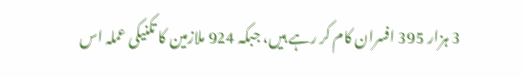3 ہزار 395 افسران کام کر رہے ہیں، جبکہ 924 ملازمین کا تکنیکی عملہ اس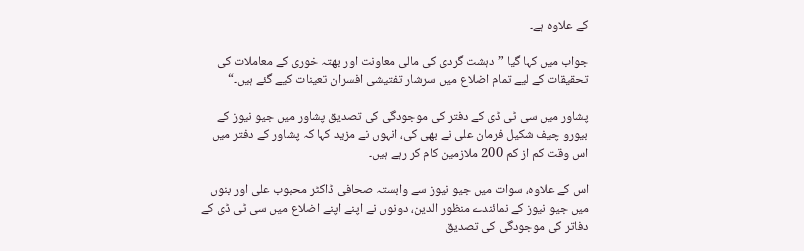کے علاوہ ہے۔

جواب میں کہا گیا ”دہشت گردی کی مالی معاونت اور بھتہ خوری کے معاملات کی تحقیقات کے لیے تمام اضلاع میں سرشار تفتیشی افسران تعینات کیے گئے ہیں۔“

پشاور میں سی ٹی ڈی کے دفتر کی موجودگی کی تصدیق پشاور میں جیو نیوز کے بیورو چیف شکیل فرمان علی نے بھی کی، انہوں نے مزید کہا کہ پشاور کے دفتر میں اس وقت کم از کم 200 ملازمین کام کر رہے ہیں۔

اس کے علاوہ، سوات میں جیو نیوز سے وابستہ صحافی ڈاکٹر محبوب علی اور بنوں میں جیو نیوز کے نمائندے منظور الدین، دونوں نے اپنے اپنے اضلاع میں سی ٹی ڈی کے دفاتر کی موجودگی کی تصدیق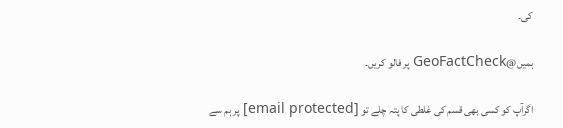کی۔

ہمیں@GeoFactCheck پر فالو کریں۔

اگرآپ کو کسی بھی قسم کی غلطی کا پتہ چلے تو [email protected] پر ہم سے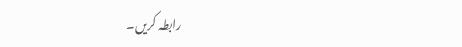رابطہ کریں۔